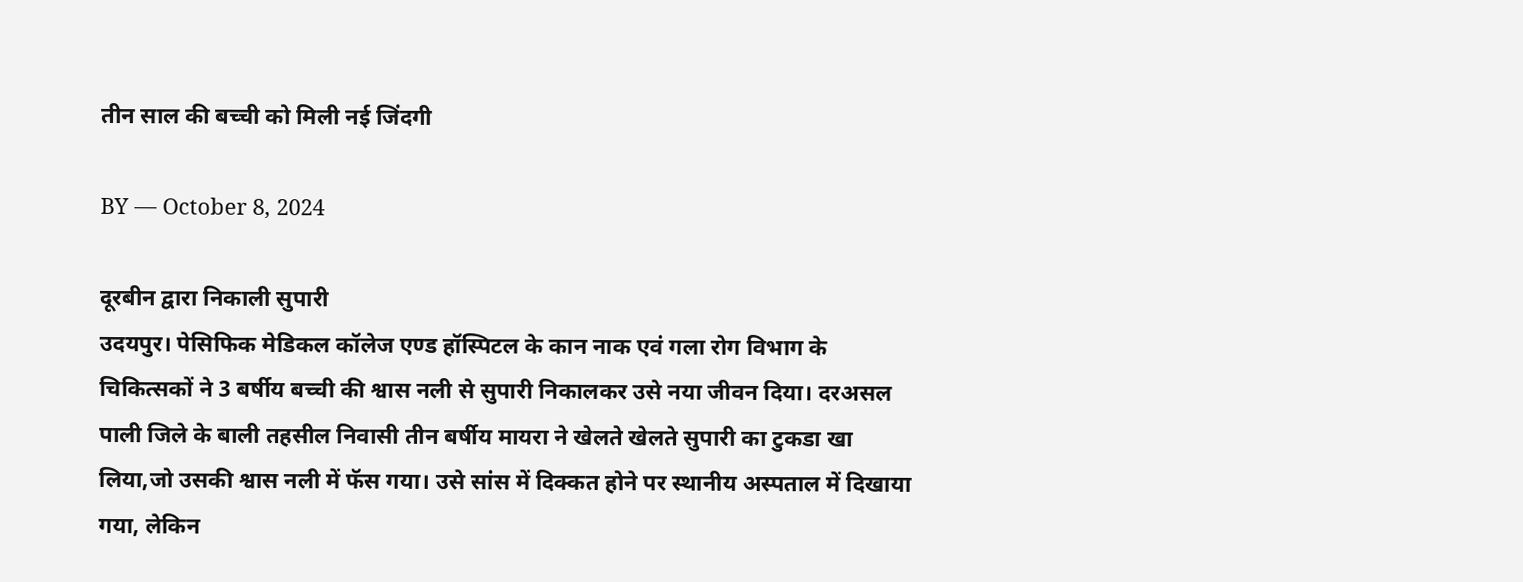तीन साल की बच्ची को मिली नई जिंदगी

BY — October 8, 2024

दूरबीन द्वारा निकाली सुपारी
उदयपुर। पेसिफिक मेडिकल कॉलेज एण्ड हॉस्पिटल के कान नाक एवं गला रोग विभाग के चिकित्सकों ने 3 बर्षीय बच्ची की श्वास नली से सुपारी निकालकर उसे नया जीवन दिया। दरअसल पाली जिले के बाली तहसील निवासी तीन बर्षीय मायरा ने खेलते खेलते सुपारी का टुकडा खा लिया,जो उसकी श्वास नली में फॅस गया। उसे सांस में दिक्कत होने पर स्थानीय अस्पताल में दिखाया गया, लेकिन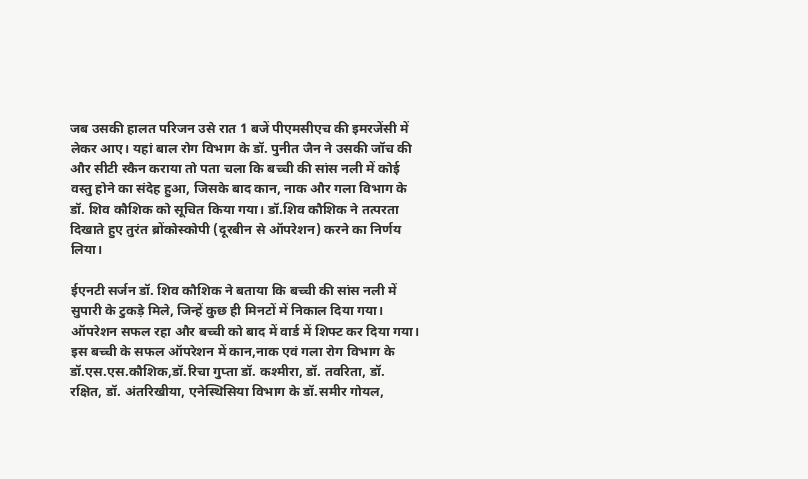जब उसकी हालत परिजन उसे रात 1 बजें पीएमसीएच की इमरजेंसी में लेकर आए। यहां बाल रोग विभाग के डॉ. पुनीत जैन ने उसकी जॉच की और सीटी स्कैन कराया तो पता चला कि बच्ची की सांस नली में कोई वस्तु होने का संदेह हुआ, जिसके बाद कान, नाक और गला विभाग के डॉ. शिव कौशिक को सूचित किया गया। डॉ.शिव कौशिक ने तत्परता दिखाते हुए तुरंत ब्रोंकोस्कोपी (दूरबीन से ऑपरेशन) करने का निर्णय लिया।

ईएनटी सर्जन डॉ. शिव कौशिक ने बताया कि बच्ची की सांस नली में सुपारी के टुकड़े मिले, जिन्हें कुछ ही मिनटों में निकाल दिया गया। ऑपरेशन सफल रहा और बच्ची को बाद में वार्ड में शिफ्ट कर दिया गया। इस बच्ची के सफल ऑपरेशन में कान,नाक एवं गला रोग विभाग के डॉ.एस.एस.कौशिक,डॉ.रिचा गुप्ता डॉ. कश्मीरा, डॉ. तवरिता, डॉ. रक्षित, डॉ. अंतरिखीया, एनेस्थिसिया विभाग के डॉ.समीर गोयल,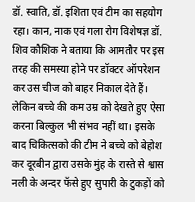डॉ. स्वाति, डॉ. इशिता एवं टीम का सहयोग रहा। कान, नाक एवं गला रोग विशेषज्ञ डॉ. शिव कौशिक ने बताया कि आमतौर पर इस तरह की समस्या होने पर डॉक्टर ऑपरेशन कर उस चीज को बाहर निकाल देते हैं। लेकिन बच्चे की कम उम्र को देखते हुए ऐसा करना बिल्कुल भी संभव नहीं था। इसके बाद चिकित्सको की टीम ने बच्चे को बेहोश कर दूरबीन द्वारा उसके मुंह के रास्ते से श्वास नली के अन्दर फॅसे हुए सुपारी के टुकड़ों को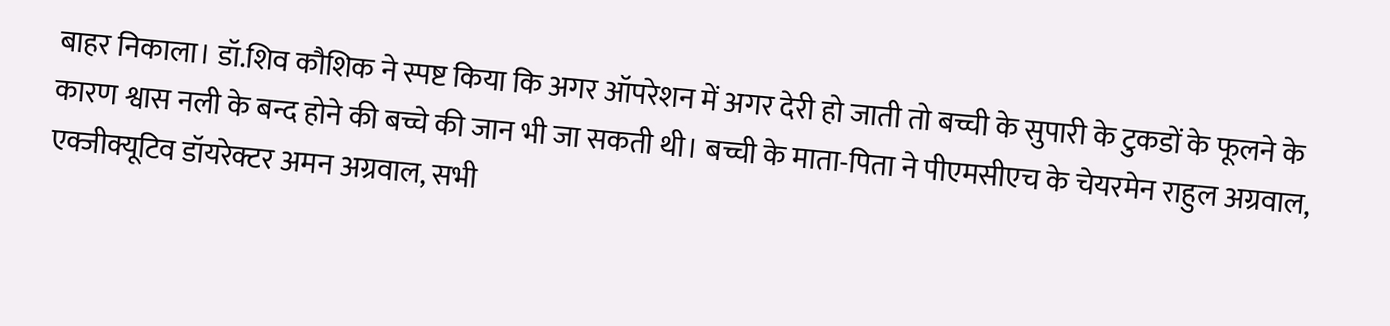बाहर निकाला। डॉ.शिव कौशिक ने स्पष्ट किया कि अगर ऑपरेशन में अगर देरी हो जाती तो बच्ची के सुपारी के टुकडों के फूलने के कारण श्वास नली के बन्द होने की बच्चे की जान भी जा सकती थी। बच्ची के माता-पिता ने पीएमसीएच के चेयरमेन राहुल अग्रवाल, एक्जीक्यूटिव डॉयरेक्टर अमन अग्रवाल, सभी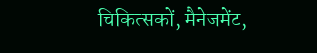चिकित्सकों, मैनेजमेंट,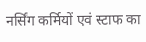नर्सिंग कर्मियों एवं स्टाफ का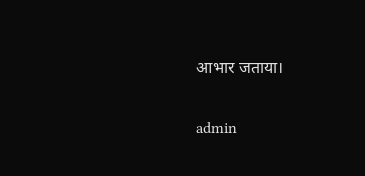आभार जताया।

admin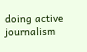doing active journalism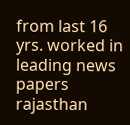from last 16 yrs. worked in leading news papers rajasthan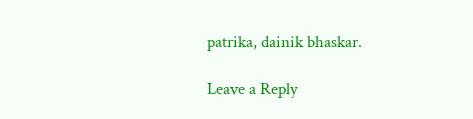patrika, dainik bhaskar.

Leave a Reply